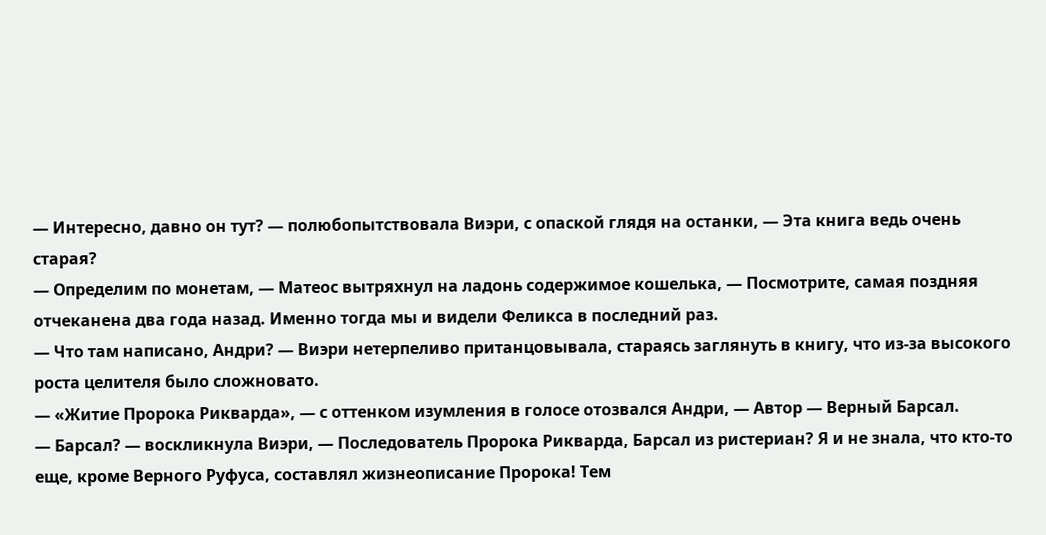— Интересно, давно он тут? — полюбопытствовала Виэри, с опаской глядя на останки, — Эта книга ведь очень старая?
— Определим по монетам, — Матеос вытряхнул на ладонь содержимое кошелька, — Посмотрите, самая поздняя отчеканена два года назад. Именно тогда мы и видели Феликса в последний раз.
— Что там написано, Андри? — Виэри нетерпеливо пританцовывала, стараясь заглянуть в книгу, что из-за высокого роста целителя было сложновато.
— «Житие Пророка Рикварда», — с оттенком изумления в голосе отозвался Андри, — Автор — Верный Барсал.
— Барсал? — воскликнула Виэри, — Последователь Пророка Рикварда, Барсал из ристериан? Я и не знала, что кто-то еще, кроме Верного Руфуса, составлял жизнеописание Пророка! Тем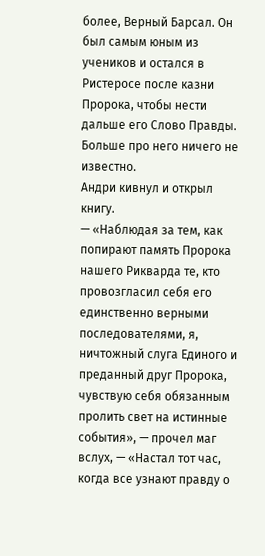более, Верный Барсал. Он был самым юным из учеников и остался в Ристеросе после казни Пророка, чтобы нести дальше его Слово Правды. Больше про него ничего не известно.
Андри кивнул и открыл книгу.
— «Наблюдая за тем, как попирают память Пророка нашего Рикварда те, кто провозгласил себя его единственно верными последователями, я, ничтожный слуга Единого и преданный друг Пророка, чувствую себя обязанным пролить свет на истинные события», — прочел маг вслух, — «Настал тот час, когда все узнают правду о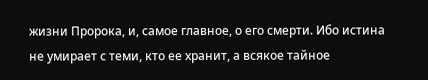жизни Пророка, и, самое главное, о его смерти. Ибо истина не умирает с теми, кто ее хранит, а всякое тайное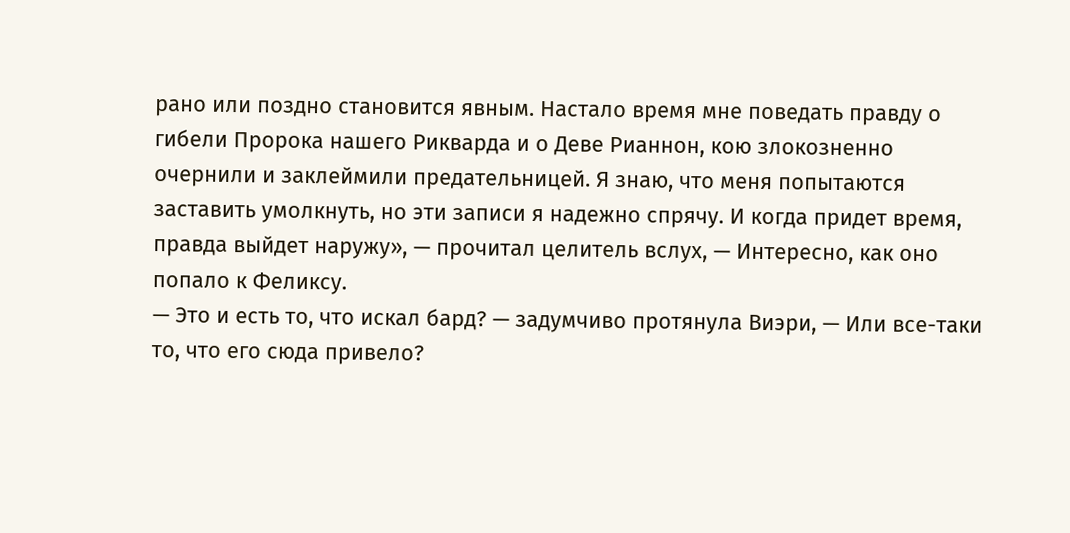рано или поздно становится явным. Настало время мне поведать правду о гибели Пророка нашего Рикварда и о Деве Рианнон, кою злокозненно очернили и заклеймили предательницей. Я знаю, что меня попытаются заставить умолкнуть, но эти записи я надежно спрячу. И когда придет время, правда выйдет наружу», — прочитал целитель вслух, — Интересно, как оно попало к Феликсу.
— Это и есть то, что искал бард? — задумчиво протянула Виэри, — Или все-таки то, что его сюда привело?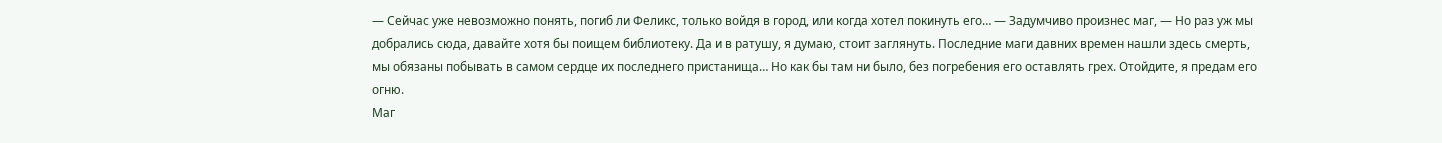— Сейчас уже невозможно понять, погиб ли Феликс, только войдя в город, или когда хотел покинуть его… — Задумчиво произнес маг, — Но раз уж мы добрались сюда, давайте хотя бы поищем библиотеку. Да и в ратушу, я думаю, стоит заглянуть. Последние маги давних времен нашли здесь смерть, мы обязаны побывать в самом сердце их последнего пристанища… Но как бы там ни было, без погребения его оставлять грех. Отойдите, я предам его огню.
Маг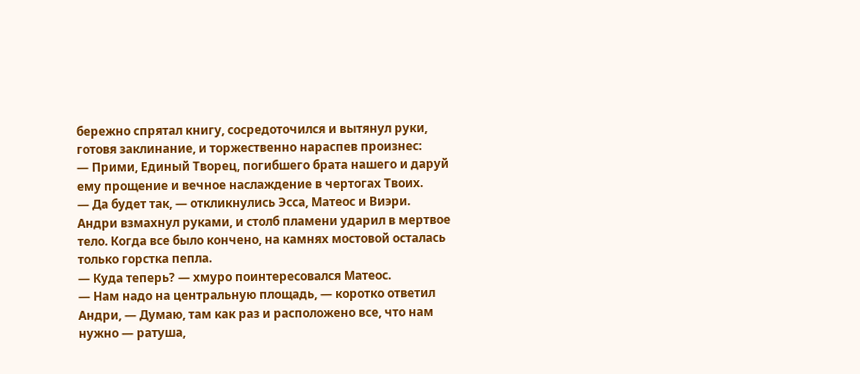бережно спрятал книгу, сосредоточился и вытянул руки, готовя заклинание, и торжественно нараспев произнес:
— Прими, Единый Творец, погибшего брата нашего и даруй ему прощение и вечное наслаждение в чертогах Твоих.
— Да будет так, — откликнулись Эсса, Матеос и Виэри.
Андри взмахнул руками, и столб пламени ударил в мертвое тело. Когда все было кончено, на камнях мостовой осталась только горстка пепла.
— Куда теперь? — хмуро поинтересовался Матеос.
— Нам надо на центральную площадь, — коротко ответил Андри, — Думаю, там как раз и расположено все, что нам нужно — ратуша,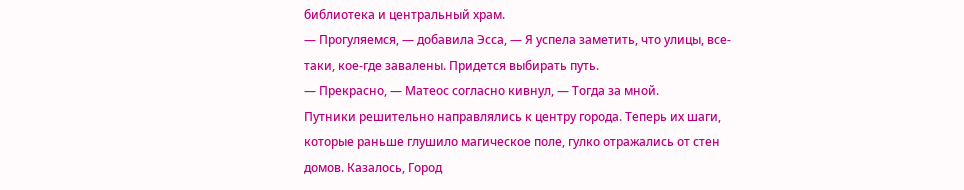библиотека и центральный храм.
— Прогуляемся, — добавила Эсса, — Я успела заметить, что улицы, все-таки, кое-где завалены. Придется выбирать путь.
— Прекрасно, — Матеос согласно кивнул, — Тогда за мной.
Путники решительно направлялись к центру города. Теперь их шаги, которые раньше глушило магическое поле, гулко отражались от стен домов. Казалось, Город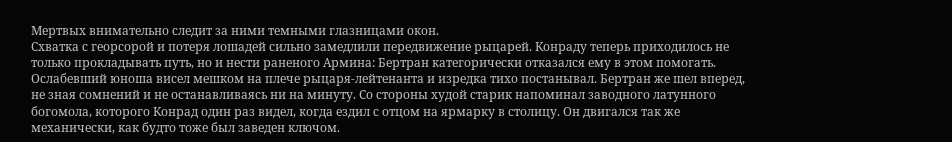Мертвых внимательно следит за ними темными глазницами окон.
Схватка с георсорой и потеря лошадей сильно замедлили передвижение рыцарей. Конраду теперь приходилось не только прокладывать путь, но и нести раненого Армина: Бертран категорически отказался ему в этом помогать. Ослабевший юноша висел мешком на плече рыцаря-лейтенанта и изредка тихо постанывал. Бертран же шел вперед, не зная сомнений и не останавливаясь ни на минуту. Со стороны худой старик напоминал заводного латунного богомола, которого Конрад один раз видел, когда ездил с отцом на ярмарку в столицу. Он двигался так же механически, как будто тоже был заведен ключом.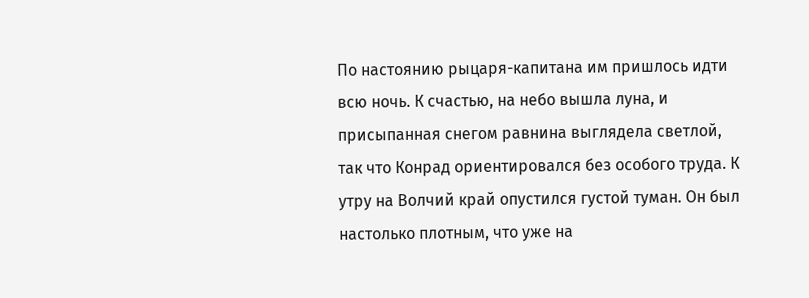По настоянию рыцаря-капитана им пришлось идти всю ночь. К счастью, на небо вышла луна, и присыпанная снегом равнина выглядела светлой, так что Конрад ориентировался без особого труда. К утру на Волчий край опустился густой туман. Он был настолько плотным, что уже на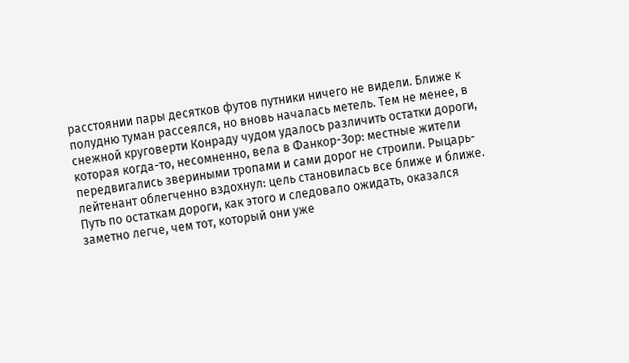расстоянии пары десятков футов путники ничего не видели. Ближе к полудню туман рассеялся, но вновь началась метель. Тем не менее, в снежной круговерти Конраду чудом удалось различить остатки дороги, которая когда-то, несомненно, вела в Фанкор-Зор: местные жители передвигались звериными тропами и сами дорог не строили. Рыцарь-лейтенант облегченно вздохнул: цель становилась все ближе и ближе.
Путь по остаткам дороги, как этого и следовало ожидать, оказался заметно легче, чем тот, который они уже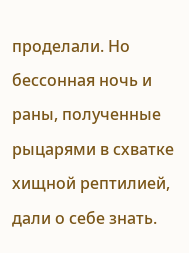проделали. Но бессонная ночь и раны, полученные рыцарями в схватке хищной рептилией, дали о себе знать.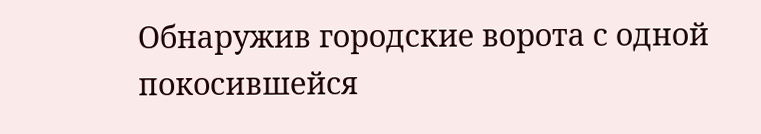Обнаружив городские ворота с одной покосившейся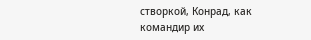створкой, Конрад, как командир их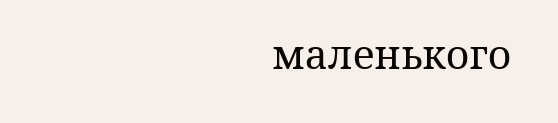маленького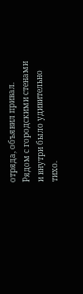отряда, объявил привал. Рядом с городскими стенами и внутри было удивительно тихо.